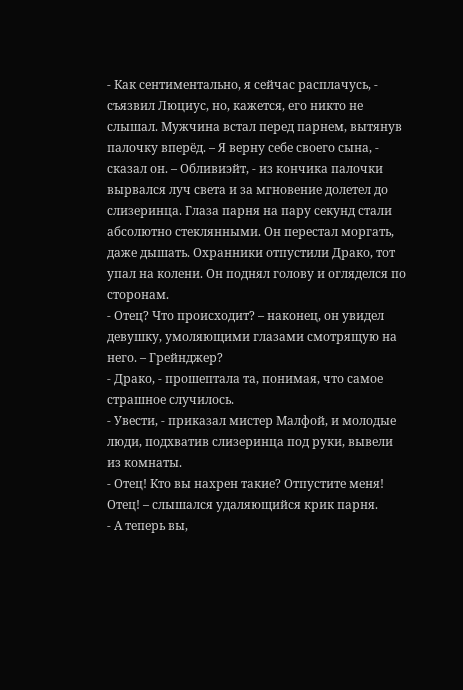- Как сентиментально, я сейчас расплачусь, - съязвил Люциус, но, кажется, его никто не слышал. Мужчина встал перед парнем, вытянув палочку вперёд. – Я верну себе своего сына, - сказал он. – Обливиэйт, - из кончика палочки вырвался луч света и за мгновение долетел до слизеринца. Глаза парня на пару секунд стали абсолютно стеклянными. Он перестал моргать, даже дышать. Охранники отпустили Драко, тот упал на колени. Он поднял голову и огляделся по сторонам.
- Отец? Что происходит? – наконец, он увидел девушку, умоляющими глазами смотрящую на него. – Грейнджер?
- Драко, - прошептала та, понимая, что самое страшное случилось.
- Увести, - приказал мистер Малфой, и молодые люди, подхватив слизеринца под руки, вывели из комнаты.
- Отец! Кто вы нахрен такие? Отпустите меня! Отец! – слышался удаляющийся крик парня.
- А теперь вы,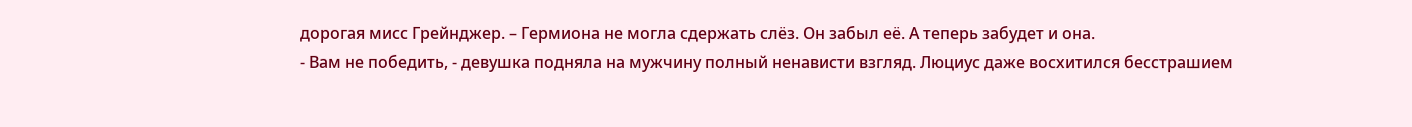дорогая мисс Грейнджер. – Гермиона не могла сдержать слёз. Он забыл её. А теперь забудет и она.
- Вам не победить, - девушка подняла на мужчину полный ненависти взгляд. Люциус даже восхитился бесстрашием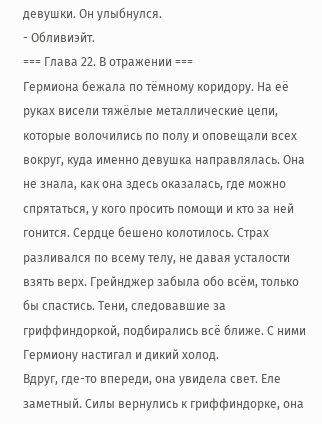девушки. Он улыбнулся.
- Обливиэйт.
=== Глава 22. В отражении ===
Гермиона бежала по тёмному коридору. На её руках висели тяжёлые металлические цепи, которые волочились по полу и оповещали всех вокруг, куда именно девушка направлялась. Она не знала, как она здесь оказалась, где можно спрятаться, у кого просить помощи и кто за ней гонится. Сердце бешено колотилось. Страх разливался по всему телу, не давая усталости взять верх. Грейнджер забыла обо всём, только бы спастись. Тени, следовавшие за гриффиндоркой, подбирались всё ближе. С ними Гермиону настигал и дикий холод.
Вдруг, где-то впереди, она увидела свет. Еле заметный. Силы вернулись к гриффиндорке, она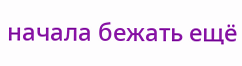начала бежать ещё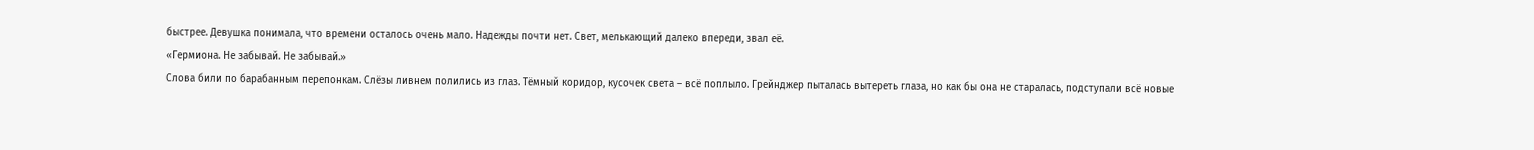быстрее. Девушка понимала, что времени осталось очень мало. Надежды почти нет. Свет, мелькающий далеко впереди, звал её.
«Гермиона. Не забывай. Не забывай.»
Слова били по барабанным перепонкам. Слёзы ливнем полились из глаз. Тёмный коридор, кусочек света – всё поплыло. Грейнджер пыталась вытереть глаза, но как бы она не старалась, подступали всё новые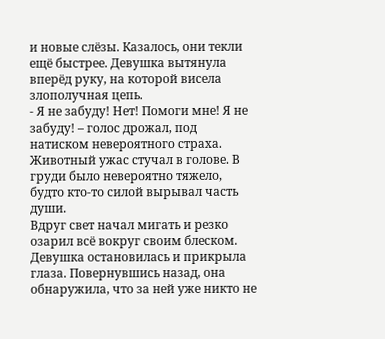и новые слёзы. Казалось, они текли ещё быстрее. Девушка вытянула вперёд руку, на которой висела злополучная цепь.
- Я не забуду! Нет! Помоги мне! Я не забуду! – голос дрожал, под натиском невероятного страха. Животный ужас стучал в голове. В груди было невероятно тяжело, будто кто-то силой вырывал часть души.
Вдруг свет начал мигать и резко озарил всё вокруг своим блеском. Девушка остановилась и прикрыла глаза. Повернувшись назад, она обнаружила, что за ней уже никто не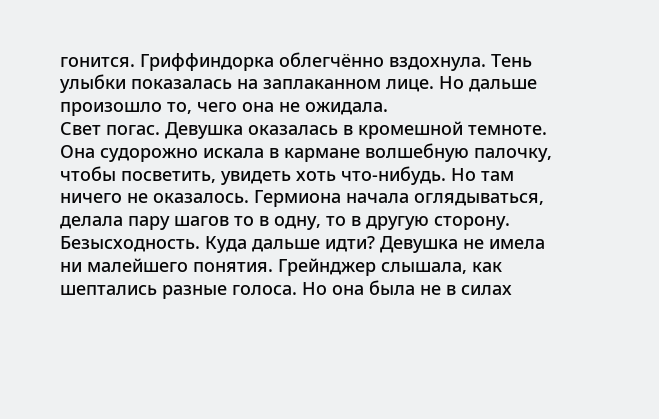гонится. Гриффиндорка облегчённо вздохнула. Тень улыбки показалась на заплаканном лице. Но дальше произошло то, чего она не ожидала.
Свет погас. Девушка оказалась в кромешной темноте. Она судорожно искала в кармане волшебную палочку, чтобы посветить, увидеть хоть что-нибудь. Но там ничего не оказалось. Гермиона начала оглядываться, делала пару шагов то в одну, то в другую сторону. Безысходность. Куда дальше идти? Девушка не имела ни малейшего понятия. Грейнджер слышала, как шептались разные голоса. Но она была не в силах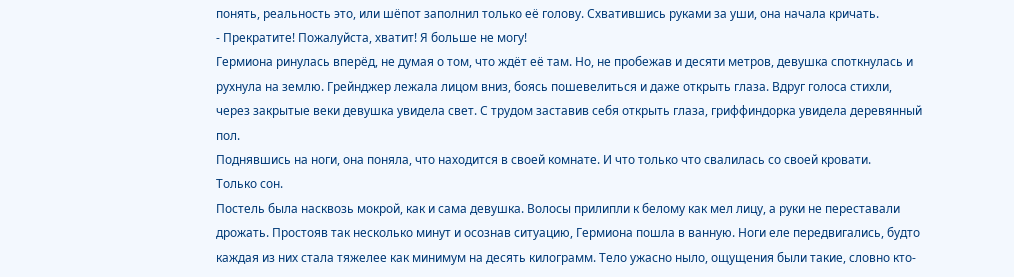понять, реальность это, или шёпот заполнил только её голову. Схватившись руками за уши, она начала кричать.
- Прекратите! Пожалуйста, хватит! Я больше не могу!
Гермиона ринулась вперёд, не думая о том, что ждёт её там. Но, не пробежав и десяти метров, девушка споткнулась и рухнула на землю. Грейнджер лежала лицом вниз, боясь пошевелиться и даже открыть глаза. Вдруг голоса стихли, через закрытые веки девушка увидела свет. С трудом заставив себя открыть глаза, гриффиндорка увидела деревянный пол.
Поднявшись на ноги, она поняла, что находится в своей комнате. И что только что свалилась со своей кровати.
Только сон.
Постель была насквозь мокрой, как и сама девушка. Волосы прилипли к белому как мел лицу, а руки не переставали дрожать. Простояв так несколько минут и осознав ситуацию, Гермиона пошла в ванную. Ноги еле передвигались, будто каждая из них стала тяжелее как минимум на десять килограмм. Тело ужасно ныло, ощущения были такие, словно кто-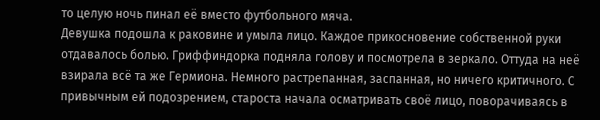то целую ночь пинал её вместо футбольного мяча.
Девушка подошла к раковине и умыла лицо. Каждое прикосновение собственной руки отдавалось болью. Гриффиндорка подняла голову и посмотрела в зеркало. Оттуда на неё взирала всё та же Гермиона. Немного растрепанная, заспанная, но ничего критичного. С привычным ей подозрением, староста начала осматривать своё лицо, поворачиваясь в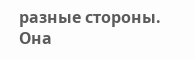разные стороны. Она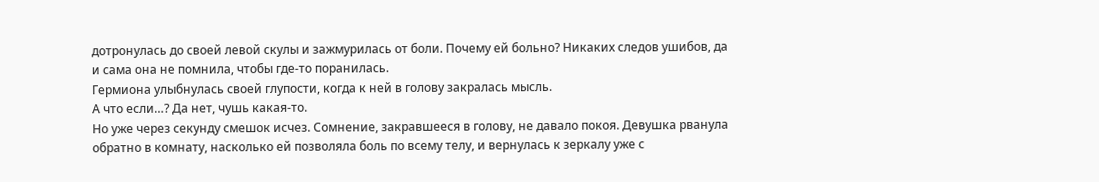дотронулась до своей левой скулы и зажмурилась от боли. Почему ей больно? Никаких следов ушибов, да и сама она не помнила, чтобы где-то поранилась.
Гермиона улыбнулась своей глупости, когда к ней в голову закралась мысль.
А что если…? Да нет, чушь какая-то.
Но уже через секунду смешок исчез. Сомнение, закравшееся в голову, не давало покоя. Девушка рванула обратно в комнату, насколько ей позволяла боль по всему телу, и вернулась к зеркалу уже с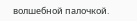волшебной палочкой.